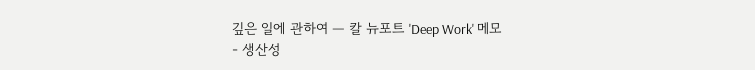깊은 일에 관하여 — 칼 뉴포트 'Deep Work' 메모
- 생산성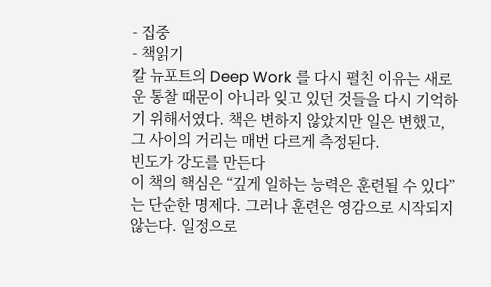- 집중
- 책읽기
칼 뉴포트의 Deep Work 를 다시 펼친 이유는 새로운 통찰 때문이 아니라 잊고 있던 것들을 다시 기억하기 위해서였다. 책은 변하지 않았지만 일은 변했고, 그 사이의 거리는 매번 다르게 측정된다.
빈도가 강도를 만든다
이 책의 핵심은 “깊게 일하는 능력은 훈련될 수 있다” 는 단순한 명제다. 그러나 훈련은 영감으로 시작되지 않는다. 일정으로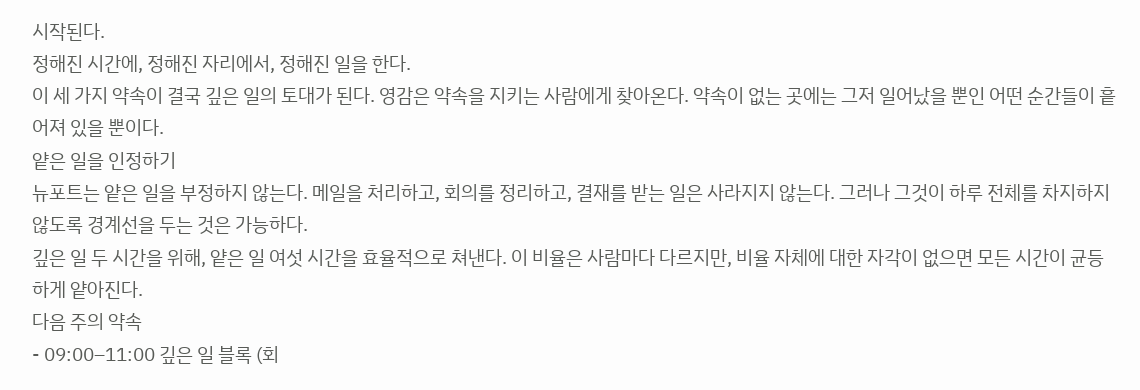시작된다.
정해진 시간에, 정해진 자리에서, 정해진 일을 한다.
이 세 가지 약속이 결국 깊은 일의 토대가 된다. 영감은 약속을 지키는 사람에게 찾아온다. 약속이 없는 곳에는 그저 일어났을 뿐인 어떤 순간들이 흩어져 있을 뿐이다.
얕은 일을 인정하기
뉴포트는 얕은 일을 부정하지 않는다. 메일을 처리하고, 회의를 정리하고, 결재를 받는 일은 사라지지 않는다. 그러나 그것이 하루 전체를 차지하지 않도록 경계선을 두는 것은 가능하다.
깊은 일 두 시간을 위해, 얕은 일 여섯 시간을 효율적으로 쳐낸다. 이 비율은 사람마다 다르지만, 비율 자체에 대한 자각이 없으면 모든 시간이 균등하게 얕아진다.
다음 주의 약속
- 09:00–11:00 깊은 일 블록 (회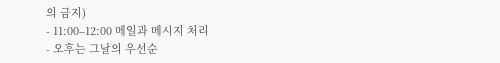의 금지)
- 11:00–12:00 메일과 메시지 처리
- 오후는 그날의 우선순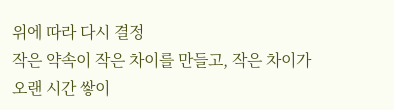위에 따라 다시 결정
작은 약속이 작은 차이를 만들고, 작은 차이가 오랜 시간 쌓이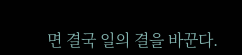면 결국 일의 결을 바꾼다.